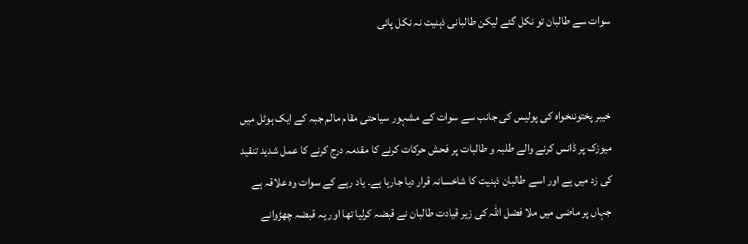سوات سے طالبان تو نکل گئے لیکن طالبانی ذہنیت نہ نکل پائی


خیبر پختوننخواہ کی پولیس کی جانب سے سوات کے مشہور سیاحتی مقام مالم جبہ کے ایک ہوٹل میں میوزک پر ڈانس کرنے والے طلبہ و طالبات پر فحش حرکات کرنے کا مقدمہ درج کرنے کا عمل شدید تنقید کی زد میں ہے اور اسے طالبان ذہنیت کا شاخسانہ قرار دیا جارہا ہے۔ یاد رہے کے سوات وہ علاقہ ہے جہاں پر ماضی میں ملا فضل اللہ کی زیر قیادت طالبان نے قبضہ کرلیا تھا اور یہ قبضہ چھڑوانے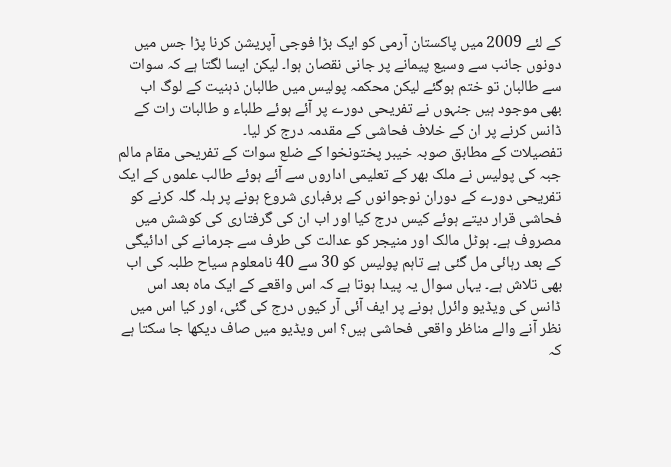کے لئے 2009 میں پاکستان آرمی کو ایک بڑا فوجی آپریشن کرنا پڑا جس میں دونوں جانب سے وسیع پیمانے پر جانی نقصان ہوا۔ لیکن ایسا لگتا ہے کہ سوات سے طالبان تو ختم ہوگئے لیکن محکمہ پولیس میں طالبان ذہنیت کے لوگ اب بھی موجود ہیں جنہوں نے تفریحی دورے پر آئے ہوئے طلباء و طالبات رات کے ڈانس کرنے پر ان کے خلاف فحاشی کے مقدمہ درج کر لیا۔
تفصیلات کے مطابق صوبہ خیبر پختونخوا کے ضلع سوات کے تفریحی مقام مالم جبہ کی پولیس نے ملک بھر کے تعلیمی اداروں سے آئے ہوئے طالب علموں کے ایک تفریحی دورے کے دوران نوجوانوں کے برفباری شروع ہونے پر ہلہ گلہ کرنے کو فحاشی قرار دیتے ہوئے کیس درج کیا اور اب ان کی گرفتاری کی کوشش میں مصروف ہے۔ ہوٹل مالک اور منیجر کو عدالت کی طرف سے جرمانے کی ادائیگی کے بعد رہائی مل گئی ہے تاہم پولیس کو 30 سے 40 نامعلوم سیاح طلبہ کی اب بھی تلاش ہے۔ یہاں سوال یہ پیدا ہوتا ہے کہ اس واقعے کے ایک ماہ بعد اس ڈانس کی ویڈیو وائرل ہونے پر ایف آئی آر کیوں درج کی گئی، اور کیا اس میں نظر آنے والے مناظر واقعی فحاشی ہیں؟ اس ویڈیو میں صاف دیکھا جا سکتا ہے کہ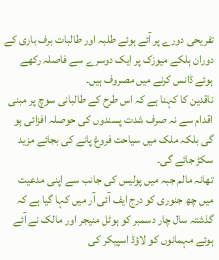تفریحی دورے پر آئے ہوئے طلبہ اور طالبات برف باری کے دوران ہلکے میوزک پر ایک دوسرے سے فاصلہ رکھے ہوئے ڈانس کرنے میں مصروف ہیں۔
ناقدین کا کہنا ہے کہ اس طرح کے طالبانی سوچ پر مبنی اقدام سے نہ صرف شدت پسندوں کی حوصلہ افزائی ہو گی بلکہ ملک میں سیاحت فروغ پانے کی بجائے مزید سکڑ جائے گی۔
تھانہ مالم جبہ میں پولیس کی جانب سے اپنی مدعیت میں چھ جنوری کو درج ایف آئی آر میں کہا گیا ہے کہ گذشتہ سال چار دسمبر کو ہوٹل منیجر اور مالک نے آئے ہوئے مہمانوں کو لاؤڈ اسپیکر کی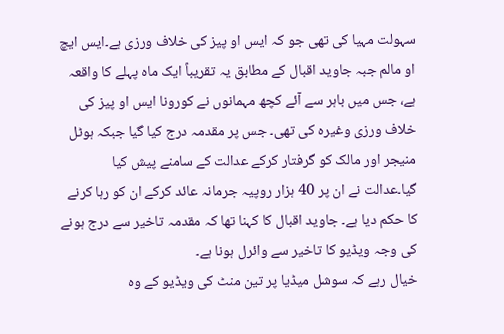سہولت مہیا کی تھی جو کہ ایس او پیز کی خلاف ورزی ہے۔ایس ایچ او مالم جبہ جاوید اقبال کے مطابق یہ تقریباً ایک ماہ پہلے کا واقعہ ہے، جس میں باہر سے آئے کچھ مہمانوں نے کورونا ایس او پیز کی خلاف ورزی وغیرہ کی تھی۔ جس پر مقدمہ درج کیا گیا جبکہ ہوٹل منیجر اور مالک کو گرفتار کرکے عدالت کے سامنے پیش کیا گیا۔عدالت نے ان پر 40 ہزار روپیہ جرمانہ عائد کرکے ان کو رہا کرنے کا حکم دیا ہے۔ جاوید اقبال کا کہنا تھا کہ مقدمہ تاخیر سے درج ہونے کی وجہ ویڈیو کا تاخیر سے وائرل ہونا ہے۔
خیال رہے کہ سوشل میڈیا پر تین منٹ کی ویڈیو کے وہ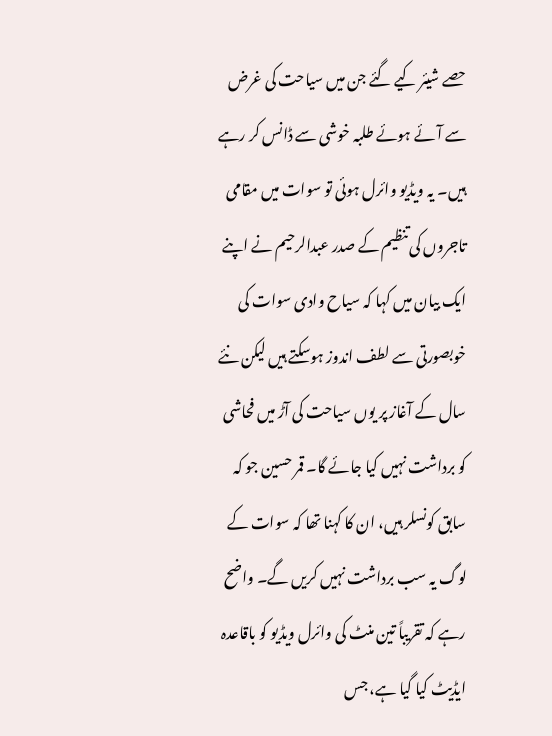حصے شیئر کیے گئے جن میں سیاحت کی غرض سے آئے ہوئے طلبہ خوشی سے ڈانس کر رہے ہیں۔ یہ ویڈیو وائرل ہوئی تو سوات میں مقامی تاجروں کی تنظیم کے صدر عبدالرحیم نے اپنے ایک بیان میں کہا کہ سیاح وادی سوات کی خوبصورتی سے لطف اندوز ہوسکتے ہیں لیکن نئے سال کے آغاز پر یوں سیاحت کی آڑ میں فحاشی کو برداشت نہیں کیا جائے گا۔ قمر حسین جو کہ سابق کونسلر ہیں، ان کا کہنا تھا کہ سوات کے لوگ یہ سب برداشت نہیں کریں گے۔ واضح رہے کہ تقریباً تین منٹ کی وائرل ویڈیو کو باقاعدہ ایڈیٹ کیا گیا ہے، جس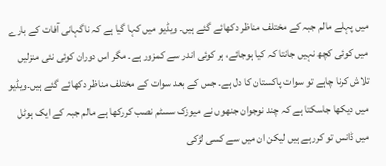میں پہلے مالم جبہ کے مختلف مناظر دکھائے گئے ہیں۔ ویڈیو میں کہا گیا ہے کہ ناگہانی آفات کے بارے میں کوئی کچھ نہیں جانتا کہ کیا ہوجائے، ہر کوئی اندر سے کمزور ہے۔ مگر اس دوران کوئی نئی منزلیں تلاش کرنا چاہے تو سوات پاکستان کا دل ہے۔ جس کے بعد سوات کے مختلف مناظر دکھائے گئے ہیں۔ویڈیو میں دیکھا جاسکتا ہے کہ چند نوجوان جنھوں نے میوزک سسٹم نصب کررکھا ہے مالم جبہ کے ایک ہوٹل میں ڈانس تو کررہے ہیں لیکن ان میں سے کسی لڑکی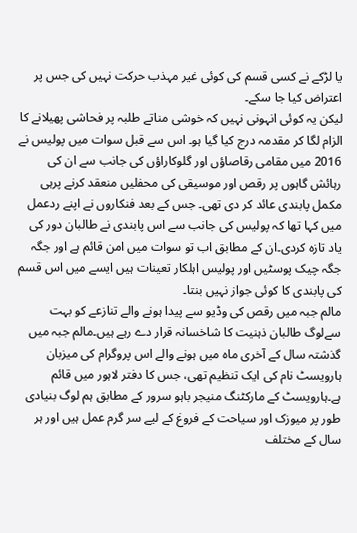یا لڑکے نے کسی قسم کی کوئی غیر مہذب حرکت نہیں کی جس پر اعتراض کیا جا سکے۔
لیکن یہ کوئی انہونی نہیں کہ خوشی مناتے طلبہ پر فحاشی پھیلانے کا الزام لگا کر مقدمہ درج کیا گیا ہو۔ اس سے قبل سوات میں پولیس نے 2016 میں مقامی رقاصاؤں اور گلوکاراؤں کی جانب سے ان کی رہائش گاہوں پر رقص اور موسیقی کی محفلیں منعقد کرنے پرہی مکمل پابندی عائد کر دی تھی۔ جس کے بعد فنکاروں نے اپنے ردعمل میں کہا تھا کہ پولیس کی جانب سے اس پابندی نے طالبان دور کی یاد تازہ کردی۔ان کے مطابق اب تو سوات میں امن قائم ہے اور جگہ جگہ چیک پوسٹیں اور پولیس اہلکار تعینات ہیں ایسے میں اس قسم کی پابندی کا کوئی جواز نہیں بنتا۔
مالم جبہ میں رقص کی وڈیو سے پیدا ہونے والے تنازعے کو بہت سےلوگ طالبان ذہنیت کا شاخسانہ قرار دے رہے ہیں۔مالم جبہ میں گذشتہ سال کے آخری ماہ میں ہونے والے اس پروگرام کی میزبان ہارویسٹ نام کی ایک تنظیم تھی، جس کا دفتر لاہور میں قائم ہے۔ہارویسٹ کے مارکٹنگ منیجر باہو سرور کے مطابق ہم لوگ بنیادی طور پر میوزک اور سیاحت کے فروغ کے لیے سر گرم عمل ہیں اور ہر سال کے مختلف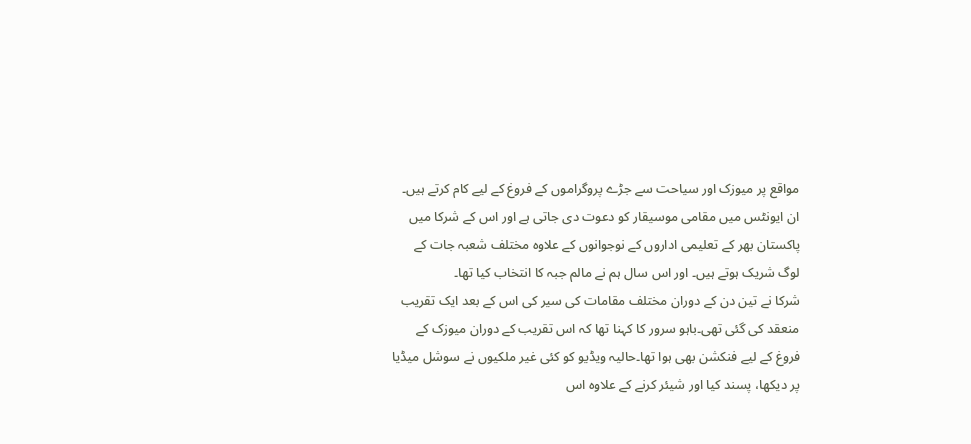مواقع پر میوزک اور سیاحت سے جڑے پروگراموں کے فروغ کے لیے کام کرتے ہیں۔ ان ایونٹس میں مقامی موسیقار کو دعوت دی جاتی ہے اور اس کے شرکا میں پاکستان بھر کے تعلیمی اداروں کے نوجوانوں کے علاوہ مختلف شعبہ جات کے لوگ شریک ہوتے ہیں۔ اور اس سال ہم نے مالم جبہ کا انتخاب کیا تھا۔
شرکا نے تین دن کے دوران مختلف مقامات کی سیر کی اس کے بعد ایک تقریب منعقد کی گئی تھی۔باہو سرور کا کہنا تھا کہ اس تقریب کے دوران میوزک کے فروغ کے لیے فنکشن بھی ہوا تھا۔حالیہ ویڈیو کو کئی غیر ملکیوں نے سوشل میڈیا پر دیکھا، پسند کیا اور شیئر کرنے کے علاوہ اس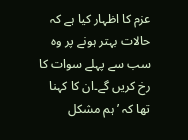عزم کا اظہار کیا ہے کہ حالات بہتر ہونے پر وہ سب سے پہلے سوات کا رخ کریں گے۔ان کا کہنا تھا کہ ’ہم مشکل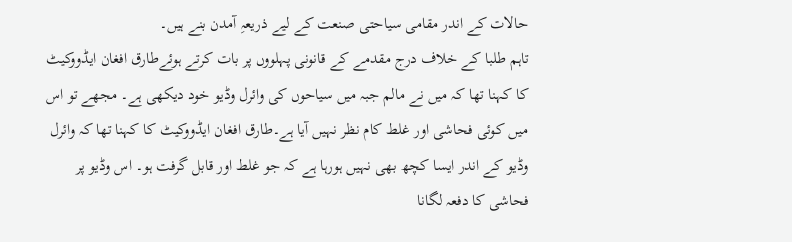حالات کے اندر مقامی سیاحتی صنعت کے لیے ذریعہِ آمدن بنے ہیں۔
تاہم طلبا کے خلاف درج مقدمے کے قانونی پہلووں پر بات کرتے ہوئےطارق افغان ایڈووکیٹ کا کہنا تھا کہ میں نے مالم جبہ میں سیاحوں کی وائرل وڈیو خود دیکھی ہے۔ مجھے تو اس میں کوئی فحاشی اور غلط کام نظر نہیں آیا ہے۔طارق افغان ایڈووکیٹ کا کہنا تھا کہ وائرل وڈیو کے اندر ایسا کچھ بھی نہیں ہورہا ہے کہ جو غلط اور قابل گرفت ہو۔ اس وڈیو پر فحاشی کا دفعہ لگانا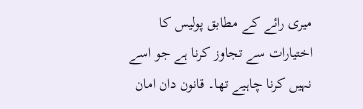میری رائے کے مطابق پولیس کا اختیارات سے تجاوز کرنا ہے جو اسے نہیں کرنا چاہیے تھا۔ قانون دان امان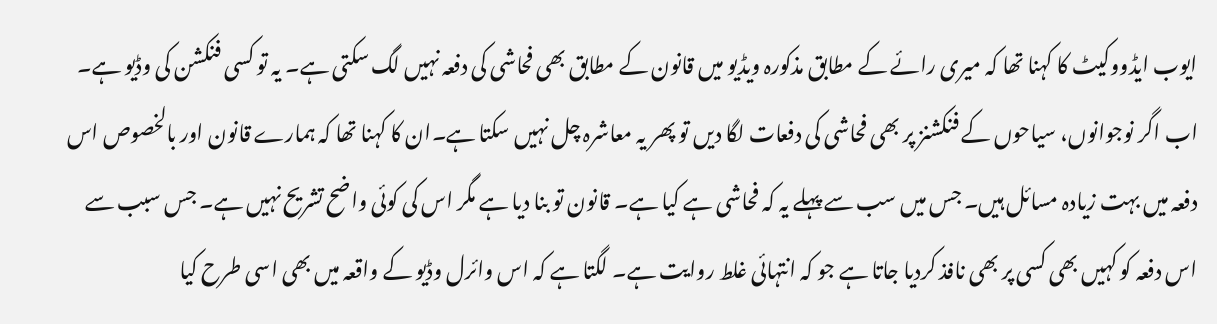ایوب ایڈووکیٹ کا کہنا تھا کہ میری رائے کے مطابق مذکورہ ویڈیو میں قانون کے مطابق بھی فحاشی کی دفعہ نہیں لگ سکتی ہے۔ یہ تو کسی فنکشن کی وڈیو ہے۔ اب اگر نوجوانوں، سیاحوں کے فنکشنز پر بھی فحاشی کی دفعات لگا دیں تو پھر یہ معاشرہ چل نہیں سکتا ہے۔ان کا کہنا تھا کہ ہمارے قانون اور بالخصوص اس دفعہ میں بہت زیادہ مسائل ہیں۔ جس میں سب سے پہلے یہ کہ فحاشی ہے کیا ہے۔ قانون تو بنا دیا ہے مگر اس کی کوئی واضح تشریح نہیں ہے۔ جس سبب سے اس دفعہ کو کہیں بھی کسی پر بھی نافذ کردیا جاتا ہے جو کہ انتہائی غلط روایت ہے۔ لگتا ہے کہ اس وائرل وڈیو کے واقعہ میں بھی اسی طرح کیا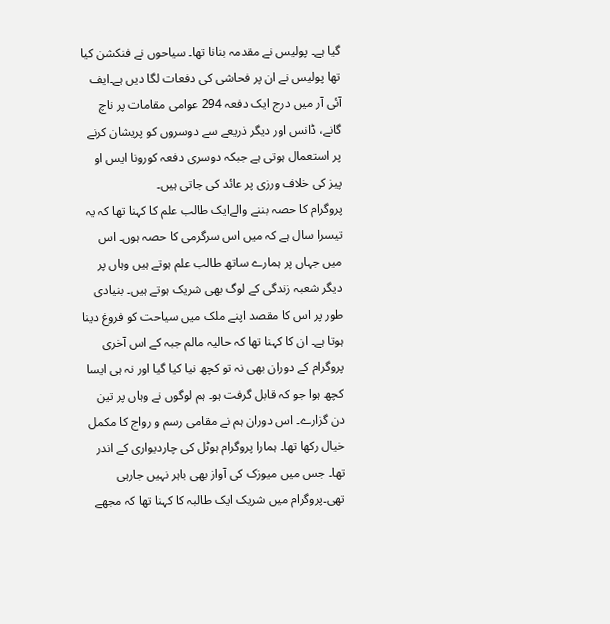گیا ہے۔ پولیس نے مقدمہ بنانا تھا۔ سیاحوں نے فنکشن کیا تھا پولیس نے ان پر فحاشی کی دفعات لگا دیں ہے۔ایف آئی آر میں درج ایک دفعہ 294 عوامی مقامات پر ناچ گانے، ڈانس اور دیگر ذریعے سے دوسروں کو پریشان کرنے پر استعمال ہوتی ہے جبکہ دوسری دفعہ کورونا ایس او پیز کی خلاف ورزی پر عائد کی جاتی ہیں۔
پروگرام کا حصہ بننے والےایک طالب علم کا کہنا تھا کہ یہ تیسرا سال ہے کہ میں اس سرگرمی کا حصہ ہوں۔ اس میں جہاں پر ہمارے ساتھ طالب علم ہوتے ہیں وہاں پر دیگر شعبہ زندگی کے لوگ بھی شریک ہوتے ہیں۔ بنیادی طور پر اس کا مقصد اپنے ملک میں سیاحت کو فروغ دینا ہوتا ہے۔ ان کا کہنا تھا کہ حالیہ مالم جبہ کے اس آخری پروگرام کے دوران بھی نہ تو کچھ نیا کیا گیا اور نہ ہی ایسا کچھ ہوا جو کہ قابل گرفت ہو۔ ہم لوگوں نے وہاں پر تین دن گزارے۔ اس دوران ہم نے مقامی رسم و رواج کا مکمل خیال رکھا تھا۔ ہمارا پروگرام ہوٹل کی چاردیواری کے اندر تھا۔ جس میں میوزک کی آواز بھی باہر نہیں جارہی تھی۔پروگرام میں شریک ایک طالبہ کا کہنا تھا کہ مجھے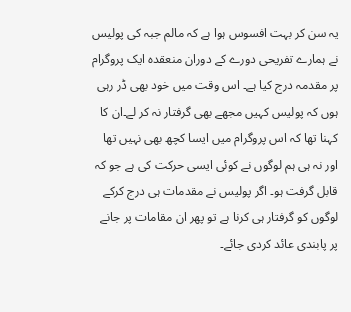یہ سن کر بہت افسوس ہوا ہے کہ مالم جبہ کی پولیس نے ہمارے تفریحی دورے کے دوران منعقدہ ایک پروگرام پر مقدمہ درج کیا ہے۔ اس وقت میں خود بھی ڈر رہی ہوں کہ پولیس کہیں مجھے بھی گرفتار نہ کر لے۔ان کا کہنا تھا کہ اس پروگرام میں ایسا کچھ بھی نہیں تھا اور نہ ہی ہم لوگوں نے کوئی ایسی حرکت کی ہے جو کہ قابل گرفت ہو۔ اگر پولیس نے مقدمات ہی درج کرکے لوگوں کو گرفتار ہی کرنا ہے تو پھر ان مقامات پر جانے پر پابندی عائد کردی جائے۔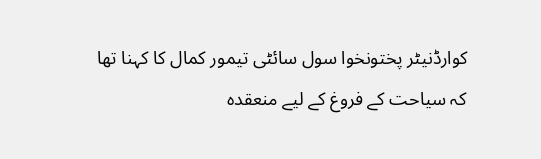کوارڈنیٹر پختونخوا سول سائٹی تیمور کمال کا کہنا تھا کہ سیاحت کے فروغ کے لیے منعقدہ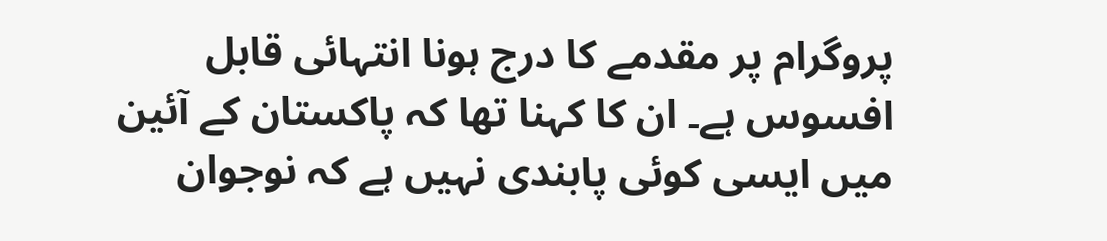پروگرام پر مقدمے کا درج ہونا انتہائی قابل افسوس ہے۔ ان کا کہنا تھا کہ پاکستان کے آئین میں ایسی کوئی پابندی نہیں ہے کہ نوجوان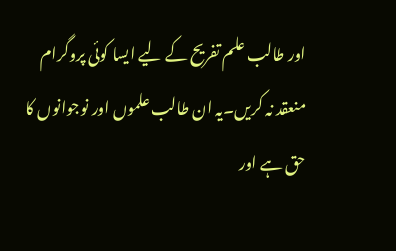اور طالب علم تفریح کے لیے ایسا کوئی پروگرام منعقد نہ کریں۔یہ ان طالب علموں اور نوجوانوں کا حق ہے اور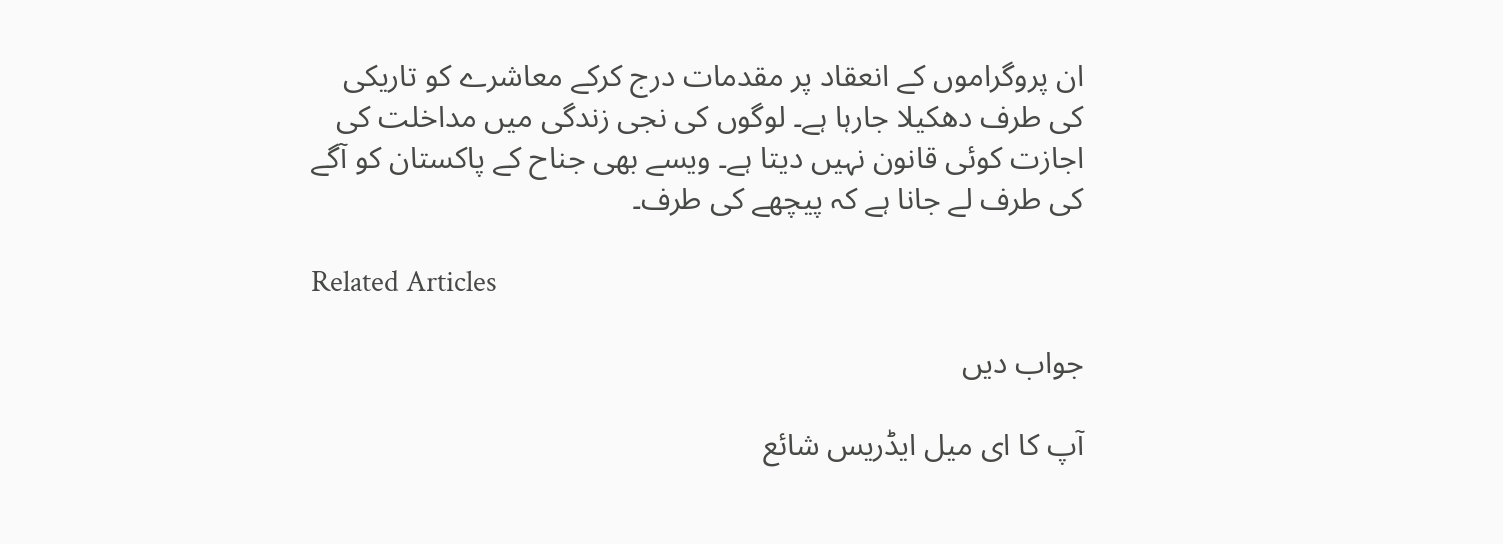ان پروگراموں کے انعقاد پر مقدمات درج کرکے معاشرے کو تاریکی کی طرف دھکیلا جارہا ہے۔ لوگوں کی نجی زندگی میں مداخلت کی اجازت کوئی قانون نہیں دیتا ہے۔ ویسے بھی جناح کے پاکستان کو آگے کی طرف لے جانا ہے کہ پیچھے کی طرف۔

Related Articles

جواب دیں

آپ کا ای میل ایڈریس شائع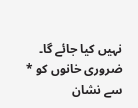نہیں کیا جائے گا۔ ضروری خانوں کو * سے نشان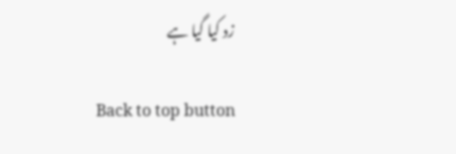زد کیا گیا ہے

Back to top button